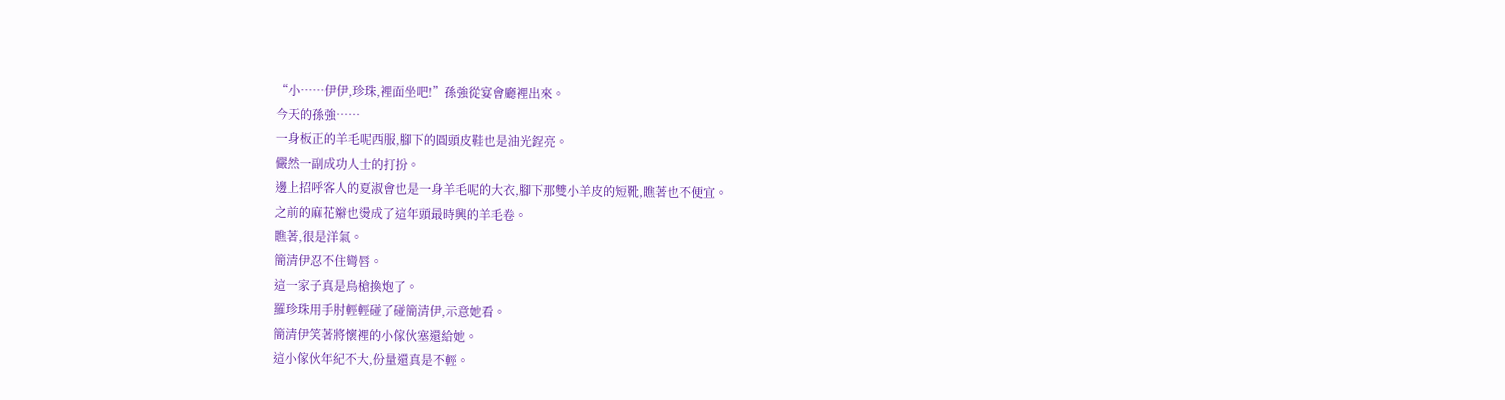“小……伊伊,珍珠,裡面坐吧!”孫強從宴會廳裡出來。
今天的孫強……
一身板正的羊毛呢西服,腳下的圓頭皮鞋也是油光鋥亮。
儼然一副成功人士的打扮。
邊上招呼客人的夏淑會也是一身羊毛呢的大衣,腳下那雙小羊皮的短靴,瞧著也不便宜。
之前的麻花辮也燙成了這年頭最時興的羊毛卷。
瞧著,很是洋氣。
簡清伊忍不住彎唇。
這一家子真是鳥槍換炮了。
羅珍珠用手肘輕輕碰了碰簡清伊,示意她看。
簡清伊笑著將懷裡的小傢伙塞還給她。
這小傢伙年紀不大,份量還真是不輕。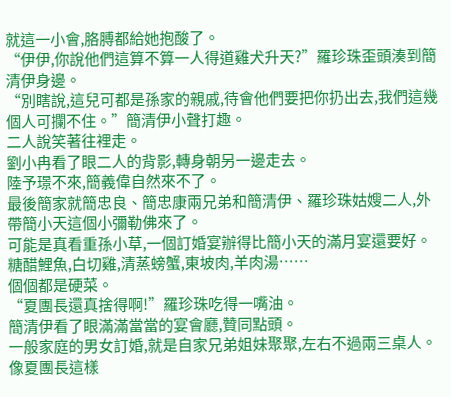就這一小會,胳膊都給她抱酸了。
“伊伊,你說他們這算不算一人得道雞犬升天?”羅珍珠歪頭湊到簡清伊身邊。
“別瞎說,這兒可都是孫家的親戚,待會他們要把你扔出去,我們這幾個人可攔不住。”簡清伊小聲打趣。
二人說笑著往裡走。
劉小冉看了眼二人的背影,轉身朝另一邊走去。
陸予璟不來,簡義偉自然來不了。
最後簡家就簡忠良、簡忠康兩兄弟和簡清伊、羅珍珠姑嫂二人,外帶簡小天這個小彌勒佛來了。
可能是真看重孫小草,一個訂婚宴辦得比簡小天的滿月宴還要好。
糖醋鯉魚,白切雞,清蒸螃蟹,東坡肉,羊肉湯……
個個都是硬菜。
“夏團長還真捨得啊!”羅珍珠吃得一嘴油。
簡清伊看了眼滿滿當當的宴會廳,贊同點頭。
一般家庭的男女訂婚,就是自家兄弟姐妹聚聚,左右不過兩三桌人。
像夏團長這樣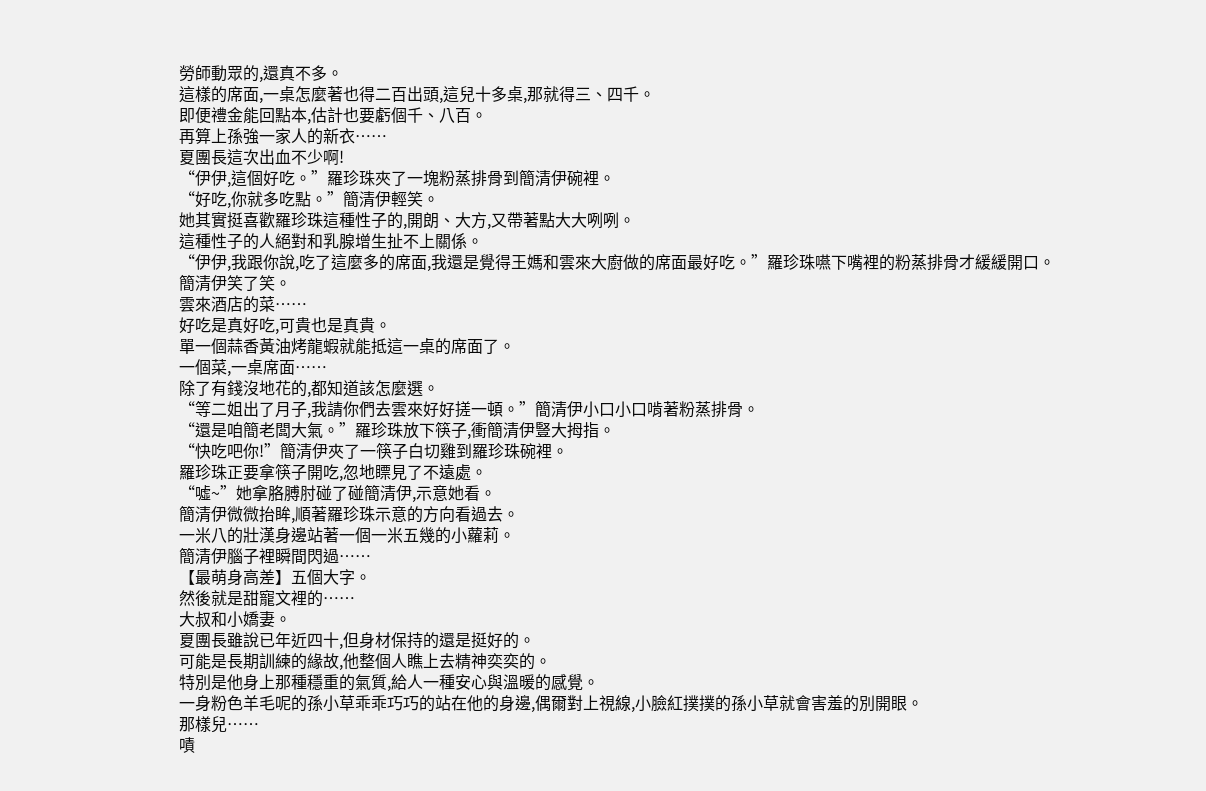勞師動眾的,還真不多。
這樣的席面,一桌怎麼著也得二百出頭,這兒十多桌,那就得三、四千。
即便禮金能回點本,估計也要虧個千、八百。
再算上孫強一家人的新衣……
夏團長這次出血不少啊!
“伊伊,這個好吃。”羅珍珠夾了一塊粉蒸排骨到簡清伊碗裡。
“好吃,你就多吃點。”簡清伊輕笑。
她其實挺喜歡羅珍珠這種性子的,開朗、大方,又帶著點大大咧咧。
這種性子的人絕對和乳腺增生扯不上關係。
“伊伊,我跟你說,吃了這麼多的席面,我還是覺得王媽和雲來大廚做的席面最好吃。”羅珍珠嚥下嘴裡的粉蒸排骨才緩緩開口。
簡清伊笑了笑。
雲來酒店的菜……
好吃是真好吃,可貴也是真貴。
單一個蒜香黃油烤龍蝦就能抵這一桌的席面了。
一個菜,一桌席面……
除了有錢沒地花的,都知道該怎麼選。
“等二姐出了月子,我請你們去雲來好好搓一頓。”簡清伊小口小口啃著粉蒸排骨。
“還是咱簡老闆大氣。”羅珍珠放下筷子,衝簡清伊豎大拇指。
“快吃吧你!”簡清伊夾了一筷子白切雞到羅珍珠碗裡。
羅珍珠正要拿筷子開吃,忽地瞟見了不遠處。
“噓~”她拿胳膊肘碰了碰簡清伊,示意她看。
簡清伊微微抬眸,順著羅珍珠示意的方向看過去。
一米八的壯漢身邊站著一個一米五幾的小蘿莉。
簡清伊腦子裡瞬間閃過……
【最萌身高差】五個大字。
然後就是甜寵文裡的……
大叔和小嬌妻。
夏團長雖說已年近四十,但身材保持的還是挺好的。
可能是長期訓練的緣故,他整個人瞧上去精神奕奕的。
特別是他身上那種穩重的氣質,給人一種安心與溫暖的感覺。
一身粉色羊毛呢的孫小草乖乖巧巧的站在他的身邊,偶爾對上視線,小臉紅撲撲的孫小草就會害羞的別開眼。
那樣兒……
嘖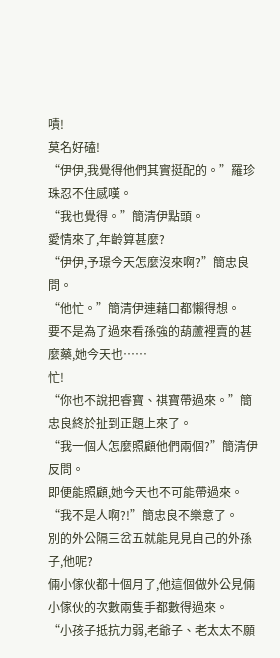嘖!
莫名好磕!
“伊伊,我覺得他們其實挺配的。”羅珍珠忍不住感嘆。
“我也覺得。”簡清伊點頭。
愛情來了,年齡算甚麼?
“伊伊,予璟今天怎麼沒來啊?”簡忠良問。
“他忙。”簡清伊連藉口都懶得想。
要不是為了過來看孫強的葫蘆裡賣的甚麼藥,她今天也……
忙!
“你也不說把睿寶、祺寶帶過來。”簡忠良終於扯到正題上來了。
“我一個人怎麼照顧他們兩個?”簡清伊反問。
即便能照顧,她今天也不可能帶過來。
“我不是人啊?!”簡忠良不樂意了。
別的外公隔三岔五就能見見自己的外孫子,他呢?
倆小傢伙都十個月了,他這個做外公見倆小傢伙的次數兩隻手都數得過來。
“小孩子抵抗力弱,老爺子、老太太不願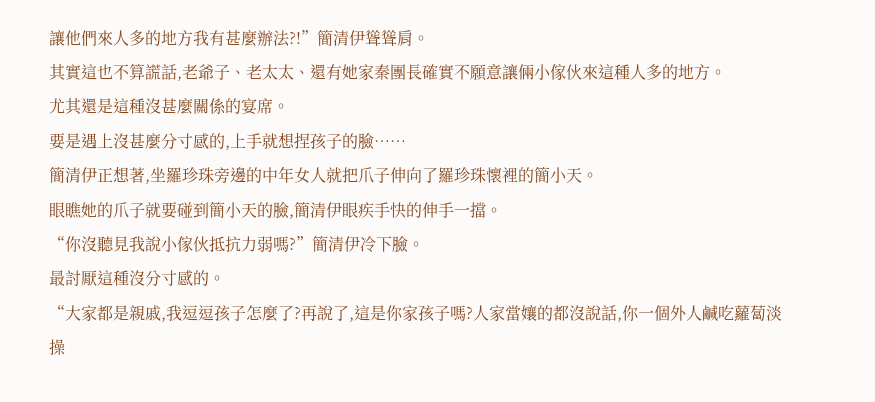讓他們來人多的地方我有甚麼辦法?!”簡清伊聳聳肩。
其實這也不算謊話,老爺子、老太太、還有她家秦團長確實不願意讓倆小傢伙來這種人多的地方。
尤其還是這種沒甚麼關係的宴席。
要是遇上沒甚麼分寸感的,上手就想捏孩子的臉……
簡清伊正想著,坐羅珍珠旁邊的中年女人就把爪子伸向了羅珍珠懷裡的簡小天。
眼瞧她的爪子就要碰到簡小天的臉,簡清伊眼疾手快的伸手一擋。
“你沒聽見我說小傢伙抵抗力弱嗎?”簡清伊冷下臉。
最討厭這種沒分寸感的。
“大家都是親戚,我逗逗孩子怎麼了?再說了,這是你家孩子嗎?人家當孃的都沒說話,你一個外人鹹吃蘿蔔淡操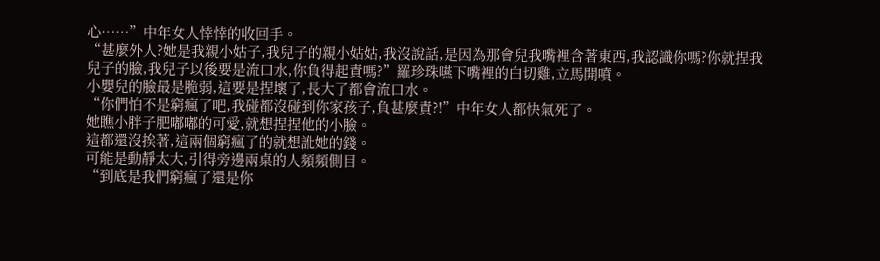心……”中年女人悻悻的收回手。
“甚麼外人?她是我親小姑子,我兒子的親小姑姑,我沒說話,是因為那會兒我嘴裡含著東西,我認識你嗎?你就捏我兒子的臉,我兒子以後要是流口水,你負得起責嗎?”羅珍珠嚥下嘴裡的白切雞,立馬開噴。
小嬰兒的臉最是脆弱,這要是捏壞了,長大了都會流口水。
“你們怕不是窮瘋了吧,我碰都沒碰到你家孩子,負甚麼責?!”中年女人都快氣死了。
她瞧小胖子肥嘟嘟的可愛,就想捏捏他的小臉。
這都還沒挨著,這兩個窮瘋了的就想訛她的錢。
可能是動靜太大,引得旁邊兩桌的人頻頻側目。
“到底是我們窮瘋了還是你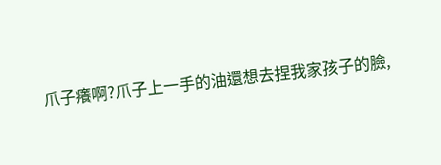爪子癢啊?爪子上一手的油還想去捏我家孩子的臉,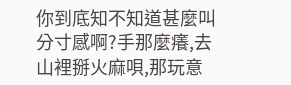你到底知不知道甚麼叫分寸感啊?手那麼癢,去山裡掰火麻唄,那玩意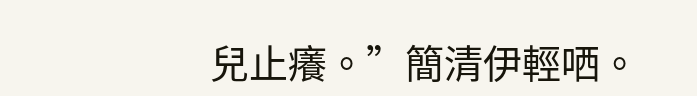兒止癢。”簡清伊輕哂。